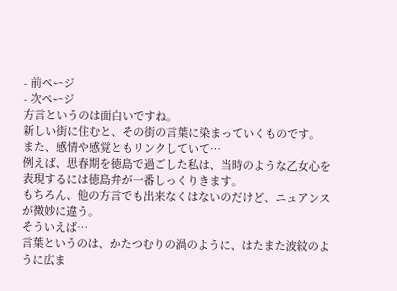- 前ページ
- 次ページ
方言というのは面白いですね。
新しい街に住むと、その街の言葉に染まっていくものです。
また、感情や感覚ともリンクしていて…
例えば、思春期を徳島で過ごした私は、当時のような乙女心を表現するには徳島弁が一番しっくりきます。
もちろん、他の方言でも出来なくはないのだけど、ニュアンスが微妙に違う。
そういえば…
言葉というのは、かたつむりの渦のように、はたまた波紋のように広ま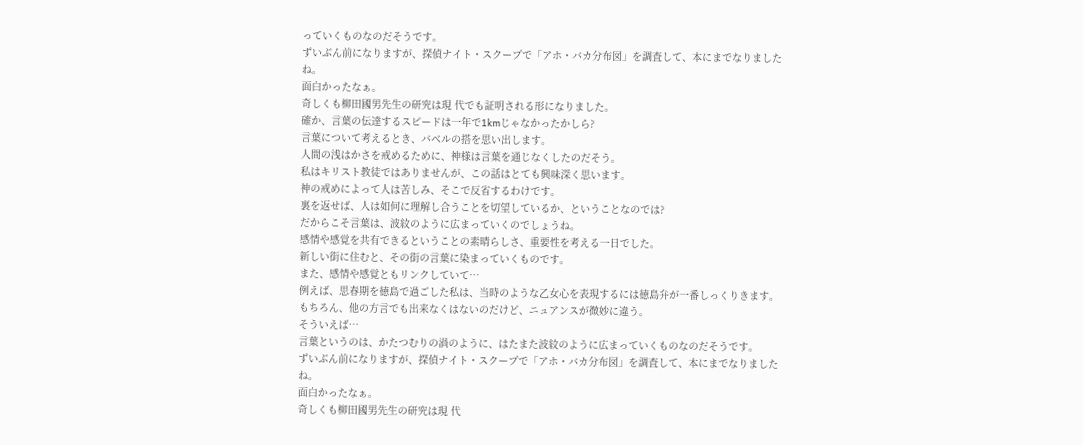っていくものなのだそうです。
ずいぶん前になりますが、探偵ナイト・スクープで「アホ・バカ分布図」を調査して、本にまでなりましたね。
面白かったなぁ。
奇しくも柳田國男先生の研究は現 代でも証明される形になりました。
確か、言葉の伝達するスピードは一年で1kmじゃなかったかしら?
言葉について考えるとき、バベルの搭を思い出します。
人間の浅はかさを戒めるために、神様は言葉を通じなくしたのだそう。
私はキリスト教徒ではありませんが、この話はとても興味深く思います。
神の戒めによって人は苦しみ、そこで反省するわけです。
裏を返せば、人は如何に理解し合うことを切望しているか、ということなのでは?
だからこそ言葉は、波紋のように広まっていくのでしょうね。
感情や感覚を共有できるということの素晴らしさ、重要性を考える一日でした。
新しい街に住むと、その街の言葉に染まっていくものです。
また、感情や感覚ともリンクしていて…
例えば、思春期を徳島で過ごした私は、当時のような乙女心を表現するには徳島弁が一番しっくりきます。
もちろん、他の方言でも出来なくはないのだけど、ニュアンスが微妙に違う。
そういえば…
言葉というのは、かたつむりの渦のように、はたまた波紋のように広まっていくものなのだそうです。
ずいぶん前になりますが、探偵ナイト・スクープで「アホ・バカ分布図」を調査して、本にまでなりましたね。
面白かったなぁ。
奇しくも柳田國男先生の研究は現 代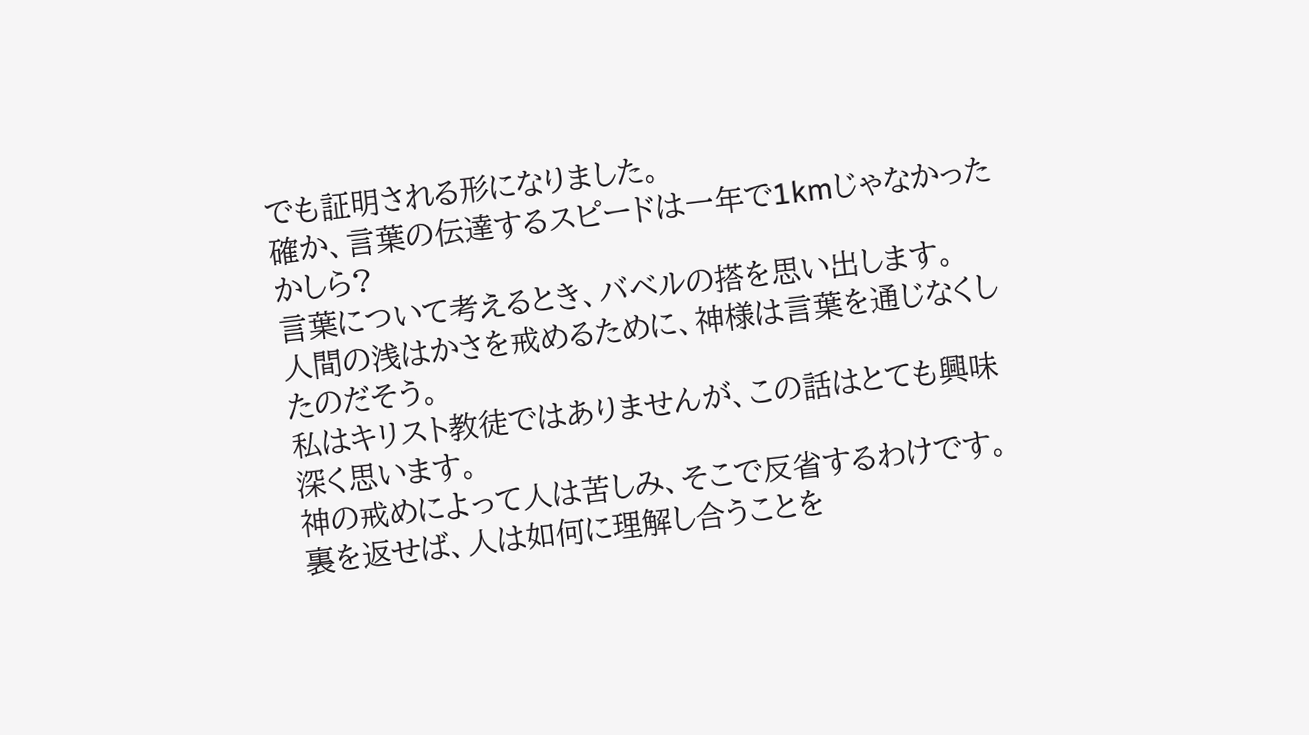でも証明される形になりました。
確か、言葉の伝達するスピードは一年で1kmじゃなかったかしら?
言葉について考えるとき、バベルの搭を思い出します。
人間の浅はかさを戒めるために、神様は言葉を通じなくしたのだそう。
私はキリスト教徒ではありませんが、この話はとても興味深く思います。
神の戒めによって人は苦しみ、そこで反省するわけです。
裏を返せば、人は如何に理解し合うことを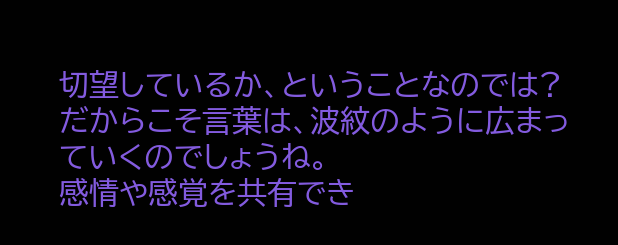切望しているか、ということなのでは?
だからこそ言葉は、波紋のように広まっていくのでしょうね。
感情や感覚を共有でき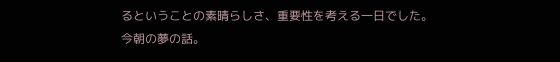るということの素晴らしさ、重要性を考える一日でした。
今朝の夢の話。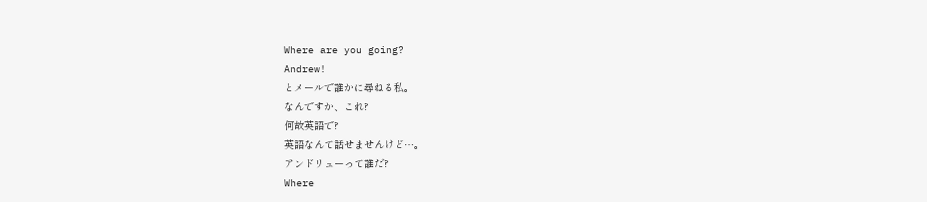Where are you going?
Andrew!
とメールで誰かに尋ねる私。
なんですか、これ?
何故英語で?
英語なんて話せませんけど…。
アンドリューって誰だ?
Where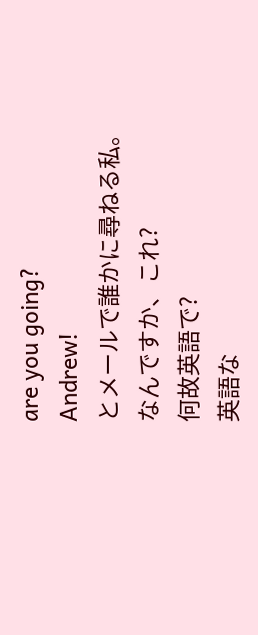are you going?
Andrew!
とメールで誰かに尋ねる私。
なんですか、これ?
何故英語で?
英語な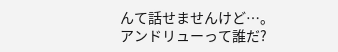んて話せませんけど…。
アンドリューって誰だ?